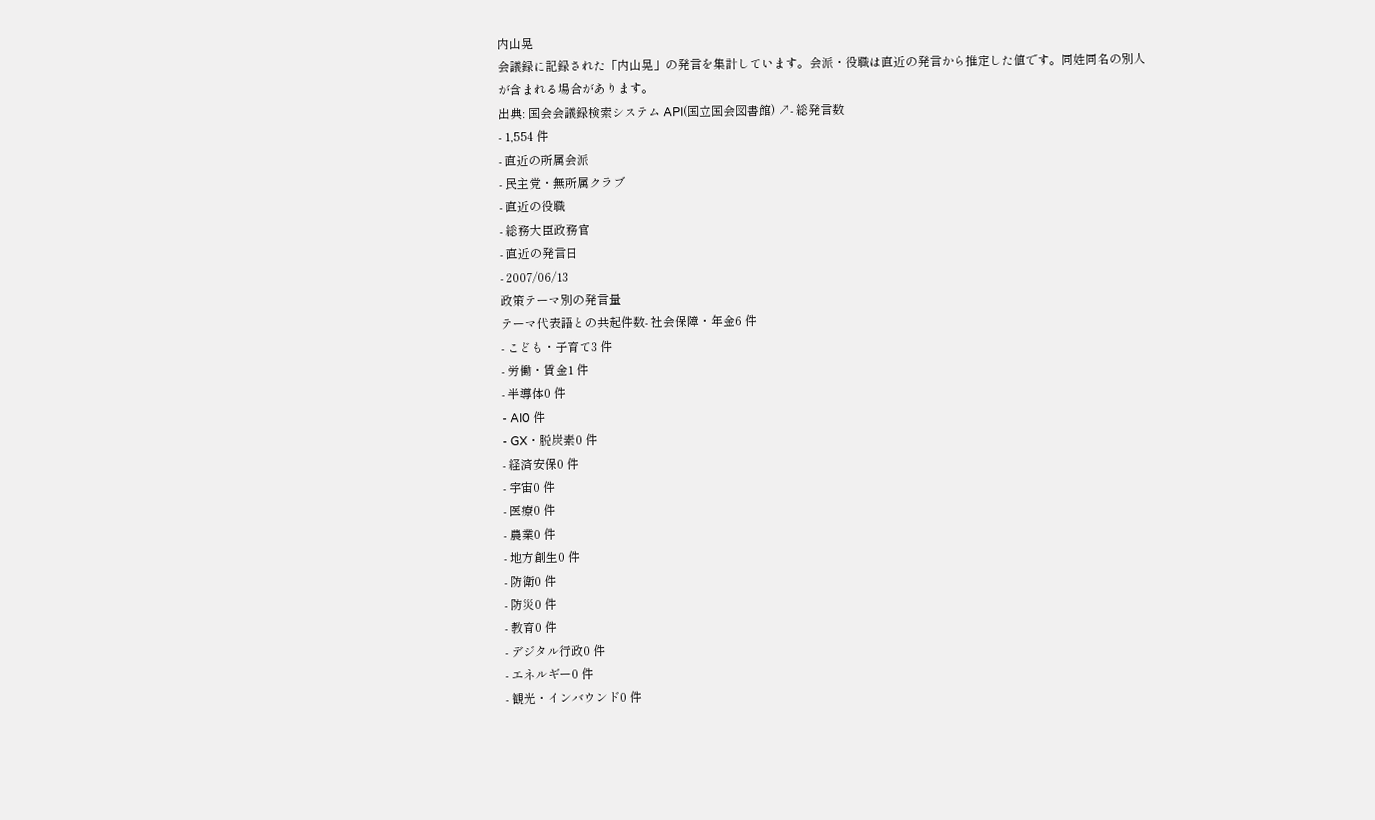内山晃
会議録に記録された「内山晃」の発言を集計しています。会派・役職は直近の発言から推定した値です。同姓同名の別人が含まれる場合があります。
出典: 国会会議録検索システム API(国立国会図書館) ↗- 総発言数
- 1,554 件
- 直近の所属会派
- 民主党・無所属クラブ
- 直近の役職
- 総務大臣政務官
- 直近の発言日
- 2007/06/13
政策テーマ別の発言量
テーマ代表語との共起件数- 社会保障・年金6 件
- こども・子育て3 件
- 労働・賃金1 件
- 半導体0 件
- AI0 件
- GX・脱炭素0 件
- 経済安保0 件
- 宇宙0 件
- 医療0 件
- 農業0 件
- 地方創生0 件
- 防衛0 件
- 防災0 件
- 教育0 件
- デジタル行政0 件
- エネルギー0 件
- 観光・インバウンド0 件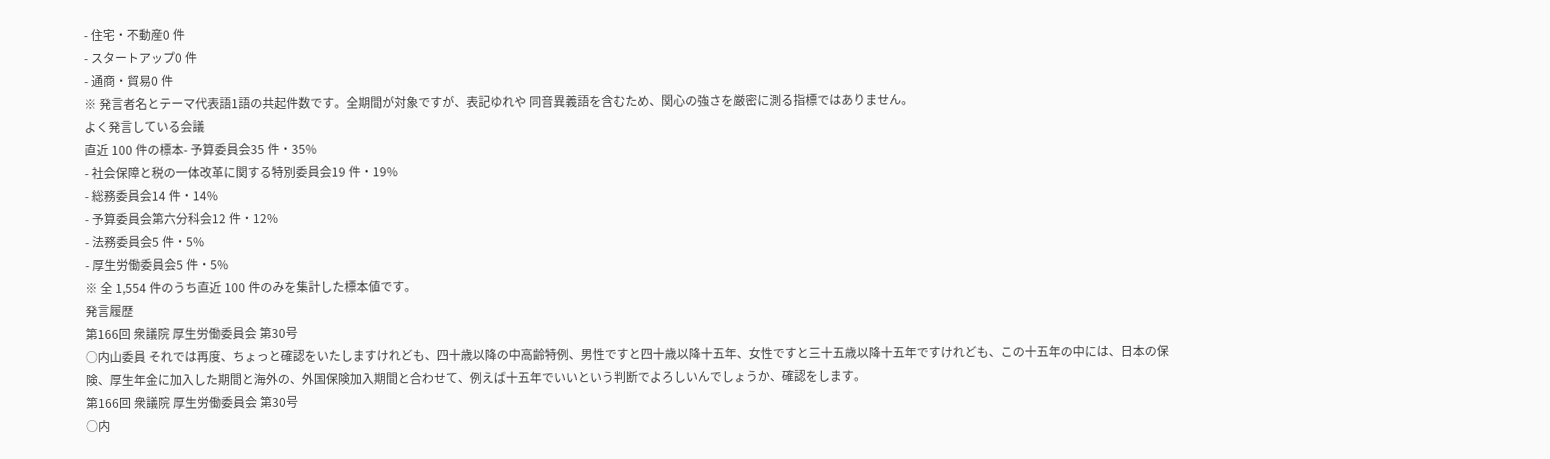- 住宅・不動産0 件
- スタートアップ0 件
- 通商・貿易0 件
※ 発言者名とテーマ代表語1語の共起件数です。全期間が対象ですが、表記ゆれや 同音異義語を含むため、関心の強さを厳密に測る指標ではありません。
よく発言している会議
直近 100 件の標本- 予算委員会35 件・35%
- 社会保障と税の一体改革に関する特別委員会19 件・19%
- 総務委員会14 件・14%
- 予算委員会第六分科会12 件・12%
- 法務委員会5 件・5%
- 厚生労働委員会5 件・5%
※ 全 1,554 件のうち直近 100 件のみを集計した標本値です。
発言履歴
第166回 衆議院 厚生労働委員会 第30号
○内山委員 それでは再度、ちょっと確認をいたしますけれども、四十歳以降の中高齢特例、男性ですと四十歳以降十五年、女性ですと三十五歳以降十五年ですけれども、この十五年の中には、日本の保険、厚生年金に加入した期間と海外の、外国保険加入期間と合わせて、例えば十五年でいいという判断でよろしいんでしょうか、確認をします。
第166回 衆議院 厚生労働委員会 第30号
○内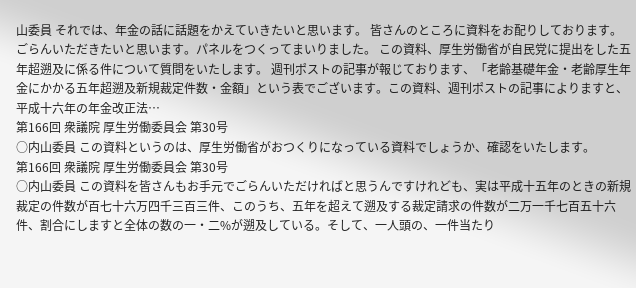山委員 それでは、年金の話に話題をかえていきたいと思います。 皆さんのところに資料をお配りしております。ごらんいただきたいと思います。パネルをつくってまいりました。 この資料、厚生労働省が自民党に提出をした五年超遡及に係る件について質問をいたします。 週刊ポストの記事が報じております、「老齢基礎年金・老齢厚生年金にかかる五年超遡及新規裁定件数・金額」という表でございます。この資料、週刊ポストの記事によりますと、平成十六年の年金改正法…
第166回 衆議院 厚生労働委員会 第30号
○内山委員 この資料というのは、厚生労働省がおつくりになっている資料でしょうか、確認をいたします。
第166回 衆議院 厚生労働委員会 第30号
○内山委員 この資料を皆さんもお手元でごらんいただければと思うんですけれども、実は平成十五年のときの新規裁定の件数が百七十六万四千三百三件、このうち、五年を超えて遡及する裁定請求の件数が二万一千七百五十六件、割合にしますと全体の数の一・二%が遡及している。そして、一人頭の、一件当たり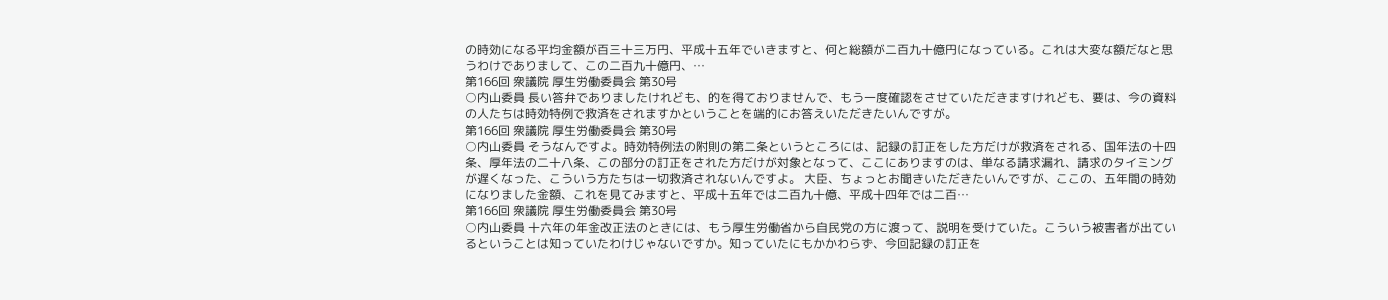の時効になる平均金額が百三十三万円、平成十五年でいきますと、何と総額が二百九十億円になっている。これは大変な額だなと思うわけでありまして、この二百九十億円、…
第166回 衆議院 厚生労働委員会 第30号
○内山委員 長い答弁でありましたけれども、的を得ておりませんで、もう一度確認をさせていただきますけれども、要は、今の資料の人たちは時効特例で救済をされますかということを端的にお答えいただきたいんですが。
第166回 衆議院 厚生労働委員会 第30号
○内山委員 そうなんですよ。時効特例法の附則の第二条というところには、記録の訂正をした方だけが救済をされる、国年法の十四条、厚年法の二十八条、この部分の訂正をされた方だけが対象となって、ここにありますのは、単なる請求漏れ、請求のタイミングが遅くなった、こういう方たちは一切救済されないんですよ。 大臣、ちょっとお聞きいただきたいんですが、ここの、五年間の時効になりました金額、これを見てみますと、平成十五年では二百九十億、平成十四年では二百…
第166回 衆議院 厚生労働委員会 第30号
○内山委員 十六年の年金改正法のときには、もう厚生労働省から自民党の方に渡って、説明を受けていた。こういう被害者が出ているということは知っていたわけじゃないですか。知っていたにもかかわらず、今回記録の訂正を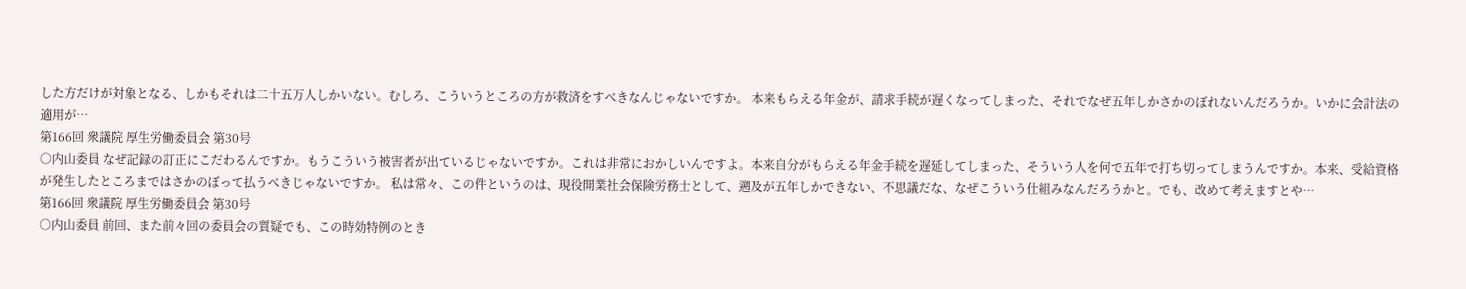した方だけが対象となる、しかもそれは二十五万人しかいない。むしろ、こういうところの方が救済をすべきなんじゃないですか。 本来もらえる年金が、請求手続が遅くなってしまった、それでなぜ五年しかさかのぼれないんだろうか。いかに会計法の適用が…
第166回 衆議院 厚生労働委員会 第30号
○内山委員 なぜ記録の訂正にこだわるんですか。もうこういう被害者が出ているじゃないですか。これは非常におかしいんですよ。本来自分がもらえる年金手続を遅延してしまった、そういう人を何で五年で打ち切ってしまうんですか。本来、受給資格が発生したところまではさかのぼって払うべきじゃないですか。 私は常々、この件というのは、現役開業社会保険労務士として、遡及が五年しかできない、不思議だな、なぜこういう仕組みなんだろうかと。でも、改めて考えますとや…
第166回 衆議院 厚生労働委員会 第30号
○内山委員 前回、また前々回の委員会の質疑でも、この時効特例のとき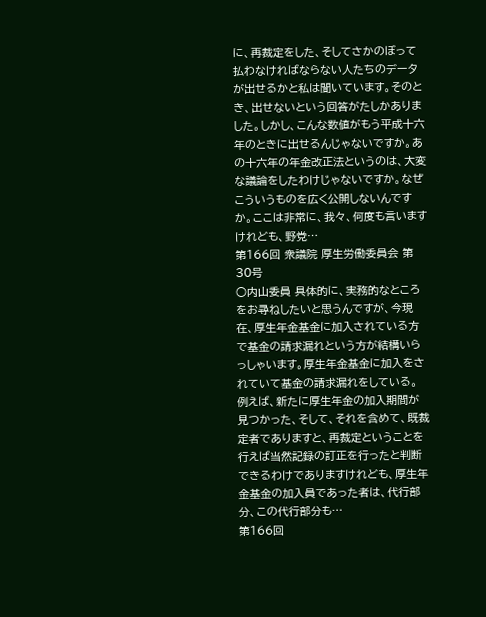に、再裁定をした、そしてさかのぼって払わなければならない人たちのデータが出せるかと私は聞いています。そのとき、出せないという回答がたしかありました。しかし、こんな数値がもう平成十六年のときに出せるんじゃないですか。あの十六年の年金改正法というのは、大変な議論をしたわけじゃないですか。なぜこういうものを広く公開しないんですか。ここは非常に、我々、何度も言いますけれども、野党…
第166回 衆議院 厚生労働委員会 第30号
○内山委員 具体的に、実務的なところをお尋ねしたいと思うんですが、今現在、厚生年金基金に加入されている方で基金の請求漏れという方が結構いらっしゃいます。厚生年金基金に加入をされていて基金の請求漏れをしている。 例えば、新たに厚生年金の加入期間が見つかった、そして、それを含めて、既裁定者でありますと、再裁定ということを行えば当然記録の訂正を行ったと判断できるわけでありますけれども、厚生年金基金の加入員であった者は、代行部分、この代行部分も…
第166回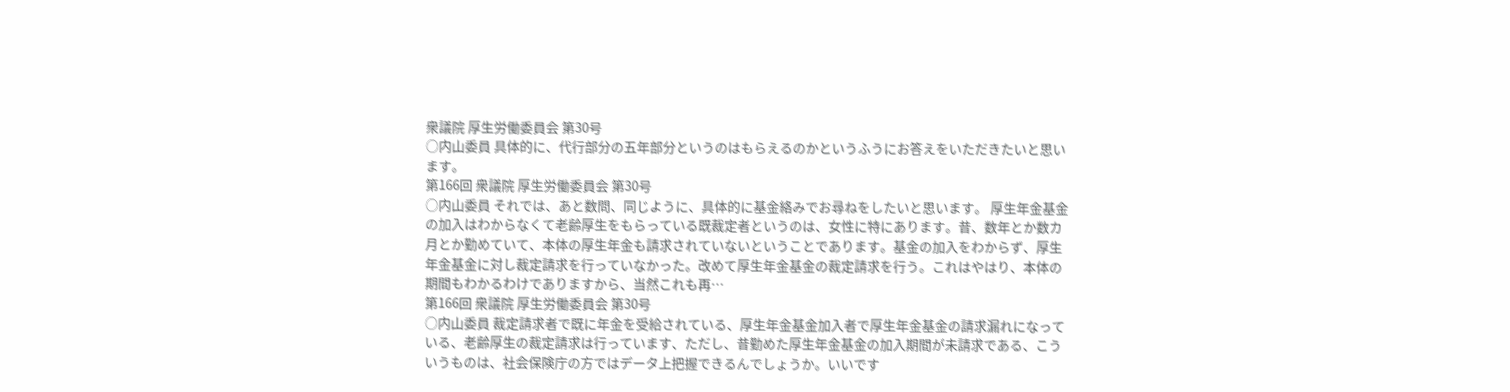衆議院 厚生労働委員会 第30号
○内山委員 具体的に、代行部分の五年部分というのはもらえるのかというふうにお答えをいただきたいと思います。
第166回 衆議院 厚生労働委員会 第30号
○内山委員 それでは、あと数問、同じように、具体的に基金絡みでお尋ねをしたいと思います。 厚生年金基金の加入はわからなくて老齢厚生をもらっている既裁定者というのは、女性に特にあります。昔、数年とか数カ月とか勤めていて、本体の厚生年金も請求されていないということであります。基金の加入をわからず、厚生年金基金に対し裁定請求を行っていなかった。改めて厚生年金基金の裁定請求を行う。これはやはり、本体の期間もわかるわけでありますから、当然これも再…
第166回 衆議院 厚生労働委員会 第30号
○内山委員 裁定請求者で既に年金を受給されている、厚生年金基金加入者で厚生年金基金の請求漏れになっている、老齢厚生の裁定請求は行っています、ただし、昔勤めた厚生年金基金の加入期間が未請求である、こういうものは、社会保険庁の方ではデータ上把握できるんでしょうか。いいです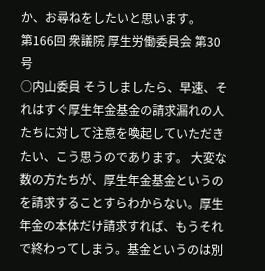か、お尋ねをしたいと思います。
第166回 衆議院 厚生労働委員会 第30号
○内山委員 そうしましたら、早速、それはすぐ厚生年金基金の請求漏れの人たちに対して注意を喚起していただきたい、こう思うのであります。 大変な数の方たちが、厚生年金基金というのを請求することすらわからない。厚生年金の本体だけ請求すれば、もうそれで終わってしまう。基金というのは別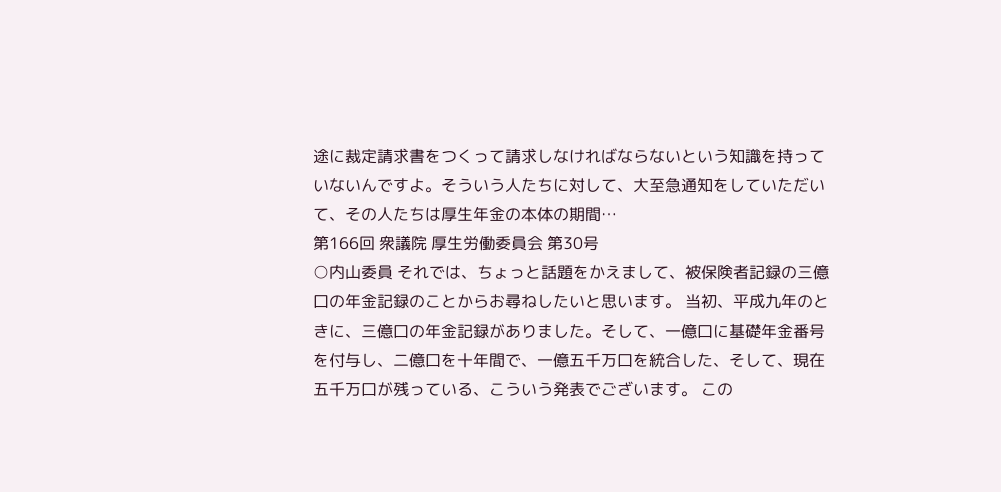途に裁定請求書をつくって請求しなければならないという知識を持っていないんですよ。そういう人たちに対して、大至急通知をしていただいて、その人たちは厚生年金の本体の期間…
第166回 衆議院 厚生労働委員会 第30号
○内山委員 それでは、ちょっと話題をかえまして、被保険者記録の三億口の年金記録のことからお尋ねしたいと思います。 当初、平成九年のときに、三億口の年金記録がありました。そして、一億口に基礎年金番号を付与し、二億口を十年間で、一億五千万口を統合した、そして、現在五千万口が残っている、こういう発表でございます。 この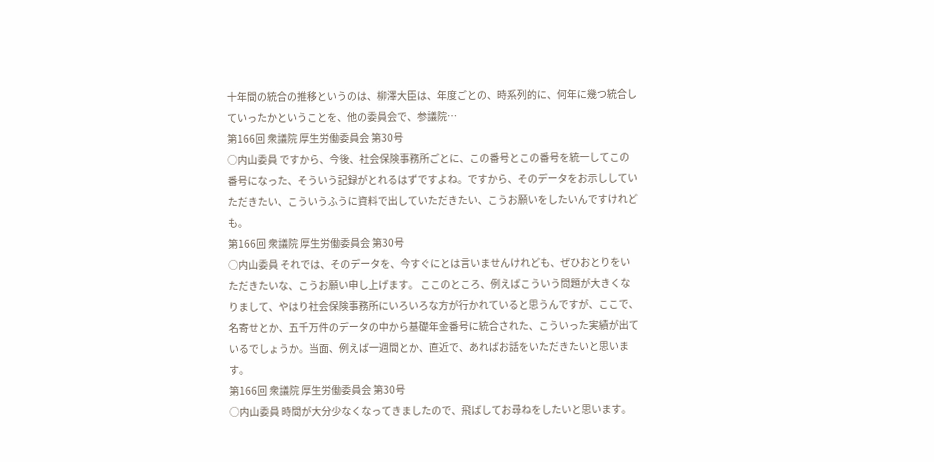十年間の統合の推移というのは、柳澤大臣は、年度ごとの、時系列的に、何年に幾つ統合していったかということを、他の委員会で、参議院…
第166回 衆議院 厚生労働委員会 第30号
○内山委員 ですから、今後、社会保険事務所ごとに、この番号とこの番号を統一してこの番号になった、そういう記録がとれるはずですよね。ですから、そのデータをお示ししていただきたい、こういうふうに資料で出していただきたい、こうお願いをしたいんですけれども。
第166回 衆議院 厚生労働委員会 第30号
○内山委員 それでは、そのデータを、今すぐにとは言いませんけれども、ぜひおとりをいただきたいな、こうお願い申し上げます。 ここのところ、例えばこういう問題が大きくなりまして、やはり社会保険事務所にいろいろな方が行かれていると思うんですが、ここで、名寄せとか、五千万件のデータの中から基礎年金番号に統合された、こういった実績が出ているでしょうか。当面、例えば一週間とか、直近で、あればお話をいただきたいと思います。
第166回 衆議院 厚生労働委員会 第30号
○内山委員 時間が大分少なくなってきましたので、飛ばしてお尋ねをしたいと思います。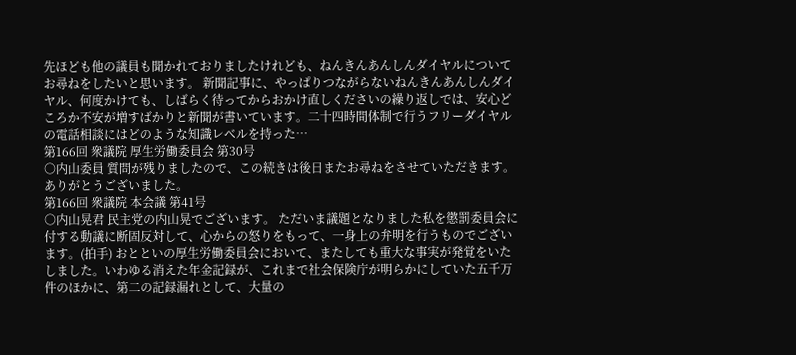先ほども他の議員も聞かれておりましたけれども、ねんきんあんしんダイヤルについてお尋ねをしたいと思います。 新聞記事に、やっぱりつながらないねんきんあんしんダイヤル、何度かけても、しばらく待ってからおかけ直しくださいの繰り返しでは、安心どころか不安が増すばかりと新聞が書いています。二十四時間体制で行うフリーダイヤルの電話相談にはどのような知識レベルを持った…
第166回 衆議院 厚生労働委員会 第30号
○内山委員 質問が残りましたので、この続きは後日またお尋ねをさせていただきます。ありがとうございました。
第166回 衆議院 本会議 第41号
○内山晃君 民主党の内山晃でございます。 ただいま議題となりました私を懲罰委員会に付する動議に断固反対して、心からの怒りをもって、一身上の弁明を行うものでございます。(拍手) おとといの厚生労働委員会において、またしても重大な事実が発覚をいたしました。いわゆる消えた年金記録が、これまで社会保険庁が明らかにしていた五千万件のほかに、第二の記録漏れとして、大量の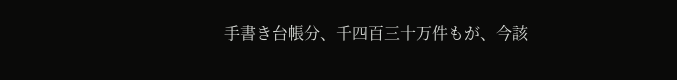手書き台帳分、千四百三十万件もが、今該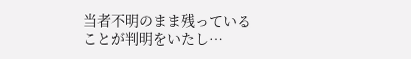当者不明のまま残っていることが判明をいたし…